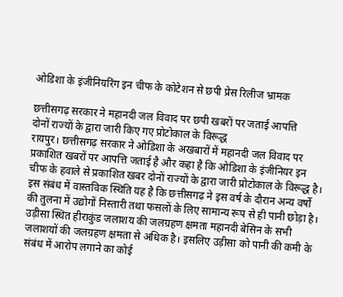ओडिशा के इंजीनियरिंग इन चीफ के कोटेशन से छपी प्रेस रिलीज भ्रामक

छत्तीसगढ़ सरकार ने महानदी जल विवाद पर छपी खबरों पर जताई आपत्ति
दोनों राज्यों के द्वारा जारी किए गए प्रोटोकाल के विरूद्ध
रायपुर। छत्तीसगढ़ सरकार ने ओडिशा के अखबारों में महानदी जल विवाद पर प्रकाशित खबरों पर आपत्ति जताई है और कहा है कि ओडिशा के इंजीनियर इन चीफ के हवाले से प्रकाशित खबर दोनों राज्यों के द्वारा जारी प्रोटोकाल के विरूद्ध है।
इस संबंध में वास्तविक स्थिति यह है कि छत्तीसगढ़ ने इस वर्ष के दौरान अन्य वर्षो की तुलना में उद्योगों निस्तारी तथा फसलों के लिए सामान्य रूप से ही पानी छोड़ा है। उड़ीसा स्थित हीराकुंड जलाशय की जलग्रहण क्षमता महानदी बेसिन के सभी जलाशयों की जलग्रहण क्षमता से अधिक है। इसलिए उड़ीसा को पानी की कमी के संबंध में आरोप लगाने का कोई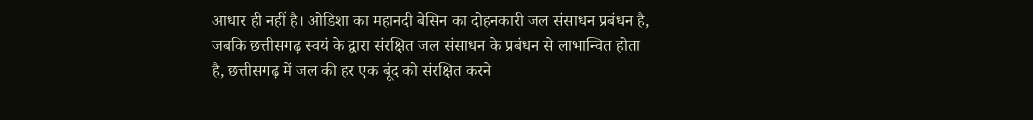आधार ही नहीं है। ओडिशा का महानदी बेसिन का दोहनकारी जल संसाधन प्रबंधन है, जबकि छत्तीसगढ़ स्वयं के द्वारा संरक्षित जल संसाधन के प्रबंधन से लाभान्वित होता है, छत्तीसगढ़ में जल की हर एक बूंद को संरक्षित करने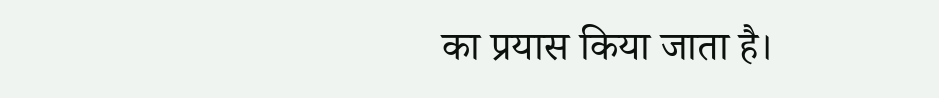का प्रयास किया जाता है।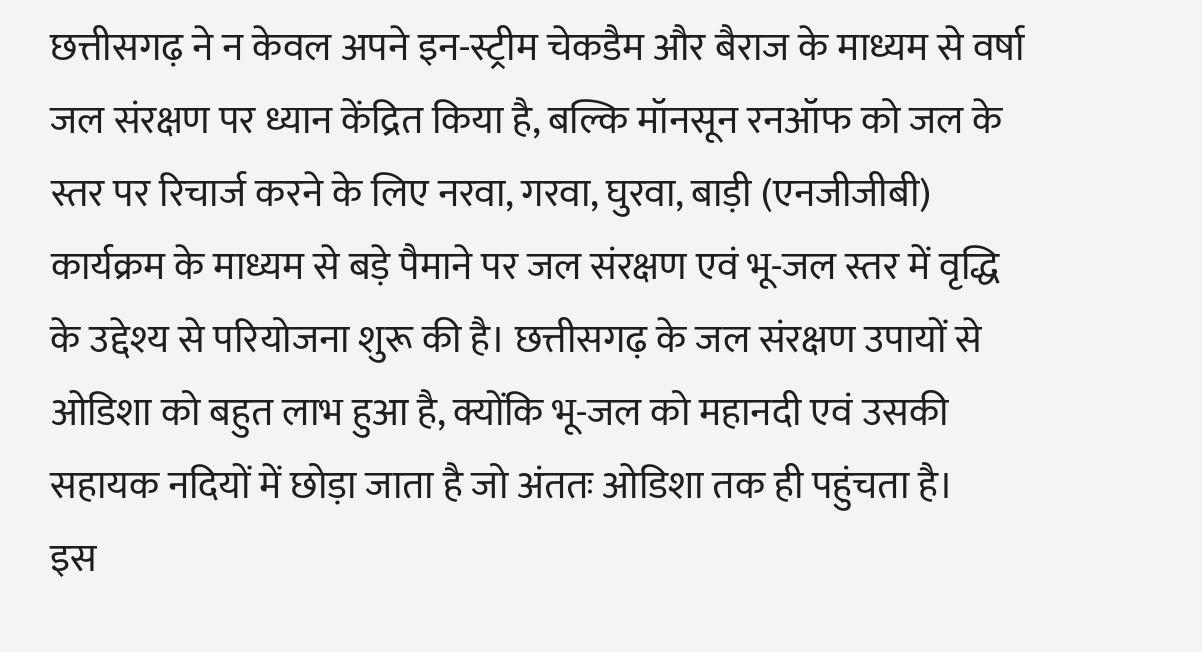छत्तीसगढ़ ने न केवल अपने इन-स्ट्रीम चेकडैम और बैराज के माध्यम से वर्षा जल संरक्षण पर ध्यान केंद्रित किया है, बल्कि मॉनसून रनऑफ को जल के स्तर पर रिचार्ज करने के लिए नरवा, गरवा, घुरवा, बाड़ी (एनजीजीबी) कार्यक्रम के माध्यम से बड़े पैमाने पर जल संरक्षण एवं भू-जल स्तर में वृद्धि के उद्देश्य से परियोजना शुरू की है। छत्तीसगढ़ के जल संरक्षण उपायों से ओडिशा को बहुत लाभ हुआ है, क्योंकि भू-जल को महानदी एवं उसकी सहायक नदियों में छोड़ा जाता है जो अंततः ओडिशा तक ही पहुंचता है।
इस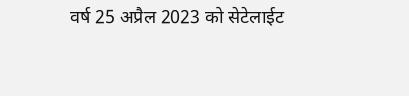वर्ष 25 अप्रैल 2023 को सेटेलाईट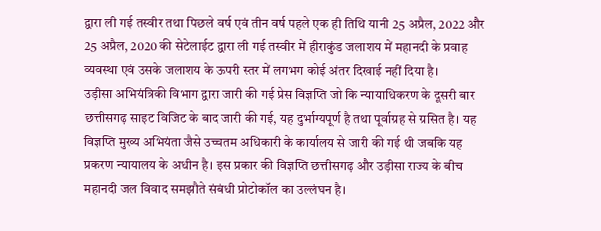द्वारा ली गई तस्वीर तथा पिछले वर्ष एवं तीन वर्ष पहले एक ही तिथि यानी 25 अप्रैल, 2022 और 25 अप्रैल, 2020 की सेटेलाईट द्वारा ली गई तस्वीर में हीराकुंड जलाशय में महानदी के प्रवाह व्यवस्था एवं उसके जलाशय के ऊपरी स्तर में लगभग कोई अंतर दिखाई नहीं दिया है।
उड़ीसा अभियंत्रिकी विभाग द्वारा जारी की गई प्रेस विज्ञप्ति जो कि न्यायाधिकरण के दूसरी बार छत्तीसगढ़ साइट विजिट के बाद जारी की गई, यह दुर्भाग्यपूर्ण है तथा पूर्वाग्रह से ग्रसित है। यह विज्ञप्ति मुख्य अभियंता जैसे उच्चतम अधिकारी के कार्यालय से जारी की गई थी जबकि यह प्रकरण न्यायालय के अधीन है। इस प्रकार की विज्ञप्ति छत्तीसगढ़ और उड़ीसा राज्य के बीच महानदी जल विवाद समझौते संबंधी प्रोटोकॉल का उल्लंघन है।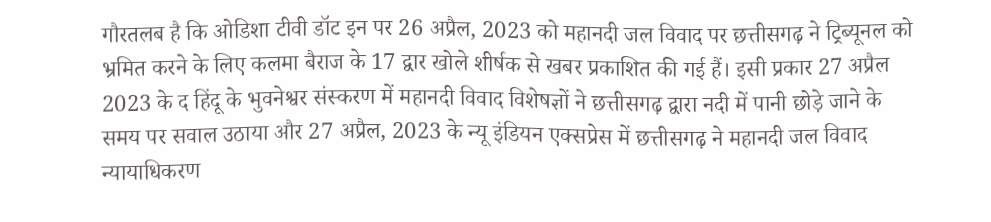गौरतलब है कि ओडिशा टीवी डॉट इन पर 26 अप्रैल, 2023 को महानदी जल विवाद पर छत्तीसगढ़ ने ट्रिब्यूनल को भ्रमित करने के लिए कलमा बैराज के 17 द्वार खोले शीर्षक से खबर प्रकाशित की गई हैं। इसी प्रकार 27 अप्रैल 2023 के द हिंदू के भुवनेश्वर संस्करण में महानदी विवाद विशेषज्ञों ने छत्तीसगढ़ द्वारा नदी में पानी छोड़े जाने के समय पर सवाल उठाया और 27 अप्रैल, 2023 के न्यू इंडियन एक्सप्रेस में छत्तीसगढ़ ने महानदी जल विवाद न्यायाधिकरण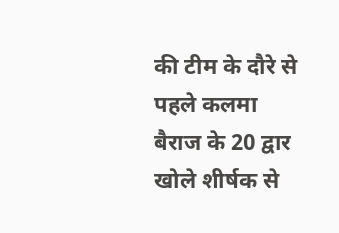की टीम के दौरे से पहले कलमा बैराज के 20 द्वार खोले शीर्षक से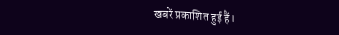खबरें प्रकाशित हुई हैं।